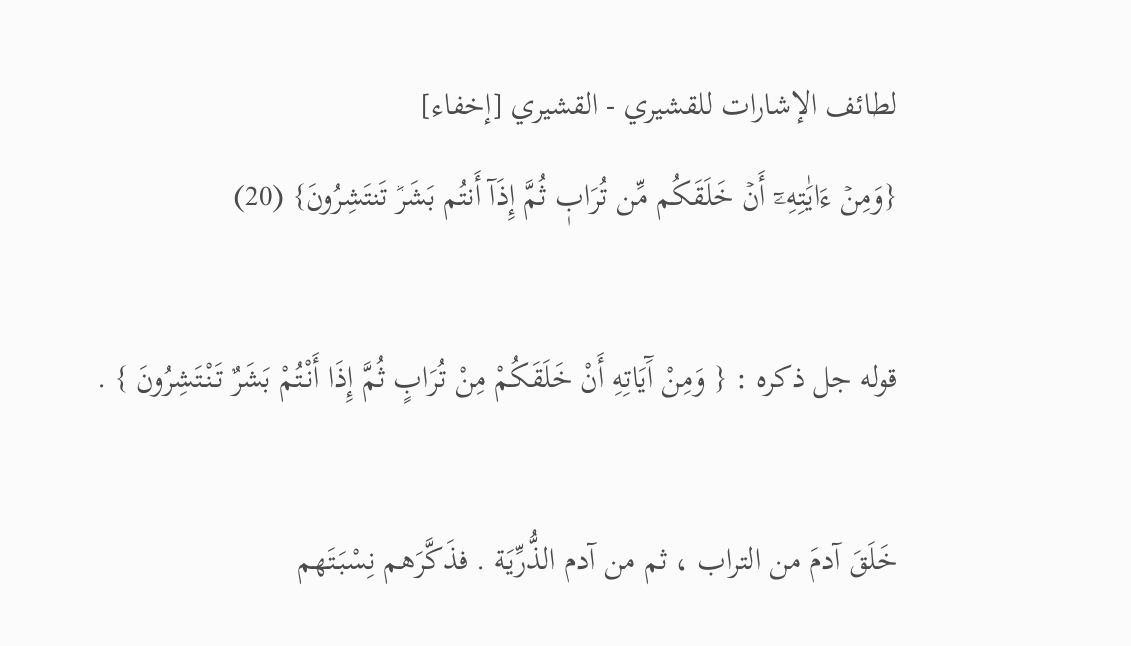لطائف الإشارات للقشيري - القشيري [إخفاء]
{وَمِنۡ ءَايَٰتِهِۦٓ أَنۡ خَلَقَكُم مِّن تُرَابٖ ثُمَّ إِذَآ أَنتُم بَشَرٞ تَنتَشِرُونَ} (20)

قوله جل ذكره : { وَمِنْ آَيَاتِهِ أَنْ خَلَقَكُمْ مِنْ تُرَابٍ ثُمَّ إِذَا أَنْتُمْ بَشَرٌ تَنْتَشِرُونَ } .

خَلَقَ آدمَ من التراب ، ثم من آدم الذُّرِّيَة . فذَكَّرَهم نِسْبَتَهم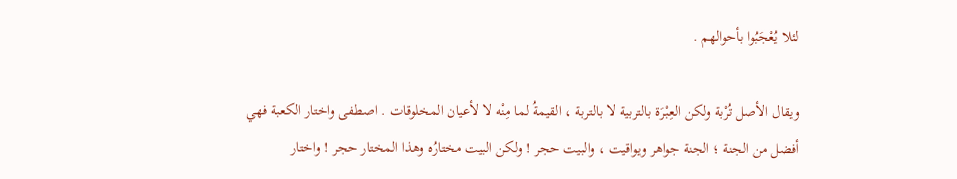لئلا يُعْجَبُوا بأحوالهم .

ويقال الأصل تُرْبة ولكن العِبْرَة بالتربية لا بالتربة ، القيمةُ لما مِنْه لا لأعيان المخلوقات . اصطفى واختار الكعبة فهي أفضل من الجنة ؛ الجنة جواهر ويواقيت ، والبيت حجر ! ولكن البيت مختارُه وهذا المختار حجر ! واختار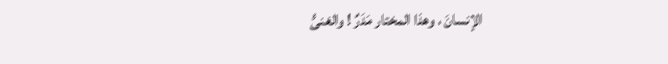الإنسانَ ، وهذا المختار مَدَرٌ ! والغنىُّ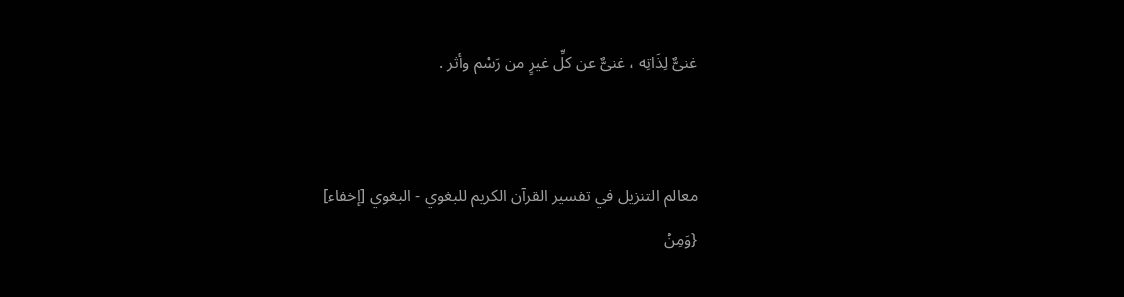غنىٌّ لِذَاتِه ، غنىٌّ عن كلِّ غيرٍ من رَسْم وأثر .


معالم التنزيل في تفسير القرآن الكريم للبغوي - البغوي [إخفاء]
{وَمِنۡ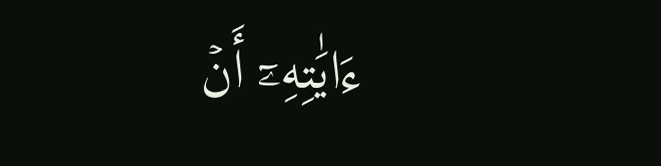ءَايَٰتِهِۦٓ أَنۡ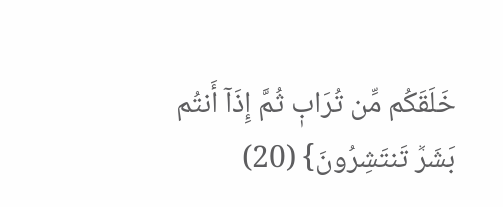خَلَقَكُم مِّن تُرَابٖ ثُمَّ إِذَآ أَنتُم بَشَرٞ تَنتَشِرُونَ} (20)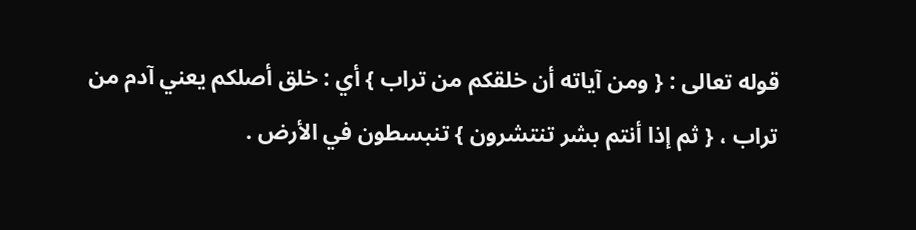قوله تعالى : { ومن آياته أن خلقكم من تراب } أي : خلق أصلكم يعني آدم من تراب ، { ثم إذا أنتم بشر تنتشرون } تنبسطون في الأرض .